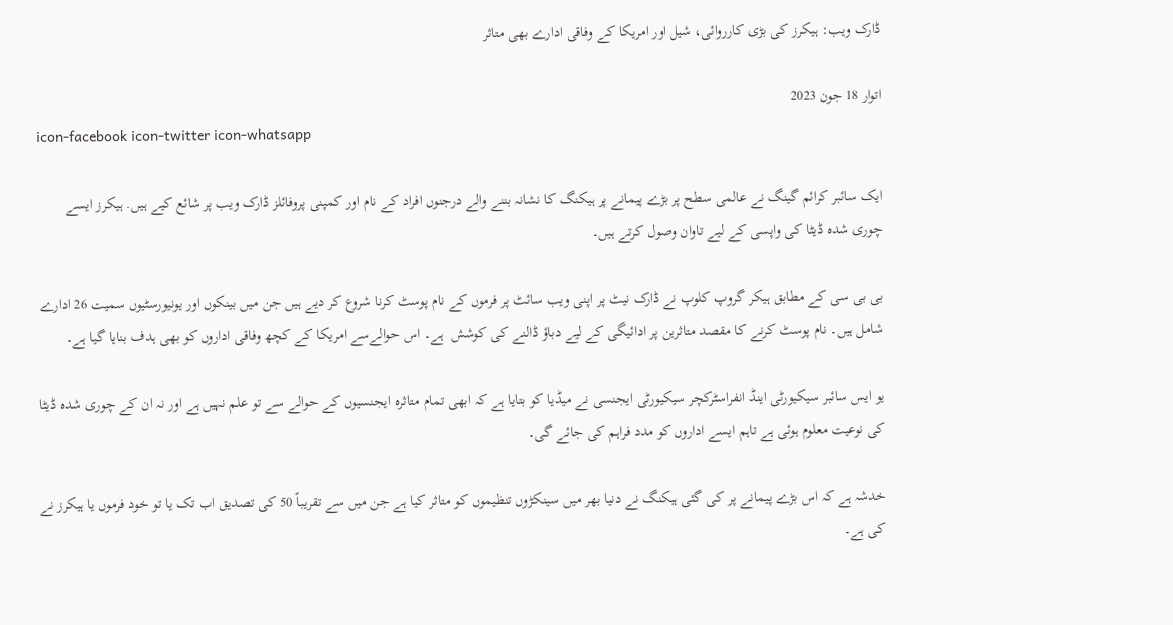ڈارک ویب: ہیکرز کی بڑی کارروائی، شیل اور امریکا کے وفاقی ادارے بھی متاثر

اتوار 18 جون 2023
icon-facebook icon-twitter icon-whatsapp

ایک سائبر کرائم گینگ نے عالمی سطح پر بڑے پیمانے پر ہیکنگ کا نشانہ بننے والے درجنوں افراد کے نام اور کمپنی پروفائلز ڈارک ویب پر شائع کیے ہیں. ہیکرز ایسے چوری شدہ ڈیٹا کی واپسی کے لیے تاوان وصول کرتے ہیں۔

بی بی سی کے مطابق ہیکر گروپ کلوپ نے ڈارک نیٹ پر اپنی ویب سائٹ پر فرموں کے نام پوسٹ کرنا شروع کر دیے ہیں جن میں بینکوں اور یونیورسٹیوں سمیت 26 ادارے شامل ہیں۔ نام پوسٹ کرنے کا مقصد متاثرین پر ادائیگی کے لیے دباؤ ڈالنے کی کوشش  ہے۔ اس حوالےسے امریکا کے کچھ وفاقی اداروں کو بھی ہدف بنایا گیا ہے۔

یو ایس سائبر سیکیورٹی اینڈ انفراسٹرکچر سیکیورٹی ایجنسی نے میڈیا کو بتایا ہے کہ ابھی تمام متاثرہ ایجنسیوں کے حوالے سے تو علم نہیں ہے اور نہ ان کے چوری شدہ ڈیٹا کی نوعیت معلوم ہوئی ہے تاہم ایسے اداروں کو مدد فراہم کی جائے گی۔

خدشہ ہے کہ اس بڑے پیمانے پر کی گئی ہیکنگ نے دنیا بھر میں سینکڑوں تنظیموں کو متاثر کیا ہے جن میں سے تقریباً 50 کی تصدیق اب تک یا تو خود فرموں یا ہیکرز نے کی ہے۔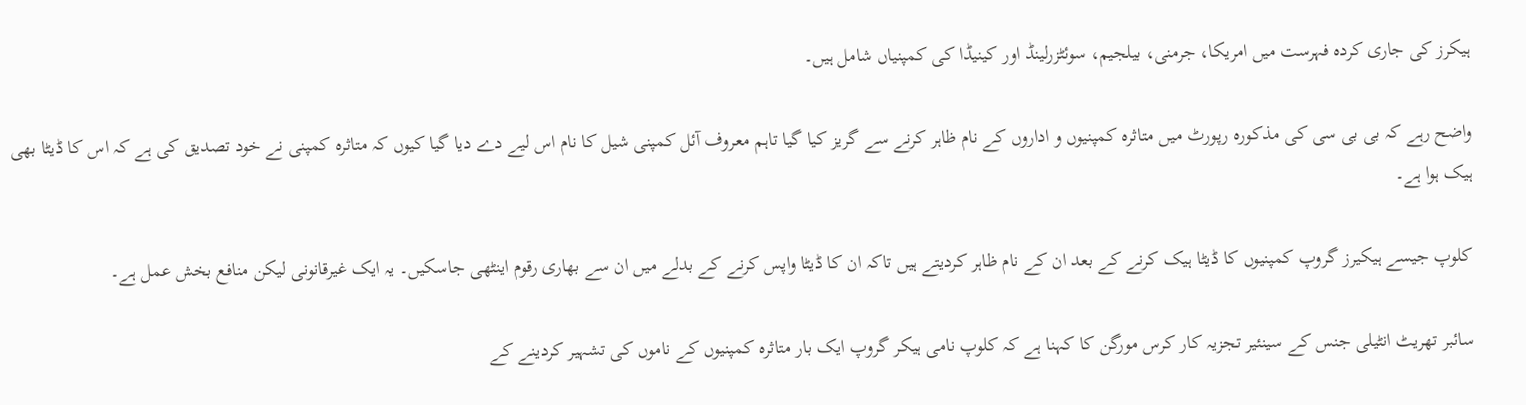ہیکرز کی جاری کردہ فہرست میں امریکا، جرمنی، بیلجیم، سوئٹزرلینڈ اور کینیڈا کی کمپنیاں شامل ہیں۔

واضح رہے کہ بی بی سی کی مذکورہ رپورٹ میں متاثرہ کمپنیوں و اداروں کے نام ظاہر کرنے سے گریز کیا گیا تاہم معروف آئل کمپنی شیل کا نام اس لیے دے دیا گیا کیوں کہ متاثرہ کمپنی نے خود تصدیق کی ہے کہ اس کا ڈیٹا بھی ہیک ہوا ہے۔

کلوپ جیسے ہیکیرز گروپ کمپنیوں کا ڈیٹا ہیک کرنے کے بعد ان کے نام ظاہر کردیتے ہیں تاکہ ان کا ڈیٹا واپس کرنے کے بدلے میں ان سے بھاری رقوم اینٹھی جاسکیں۔ یہ ایک غیرقانونی لیکن منافع بخش عمل ہے۔

سائبر تھریٹ انٹیلی جنس کے سینئیر تجزیہ کار کرس مورگن کا کہنا ہے کہ کلوپ نامی ہیکر گروپ ایک بار متاثرہ کمپنیوں کے ناموں کی تشہیر کردینے کے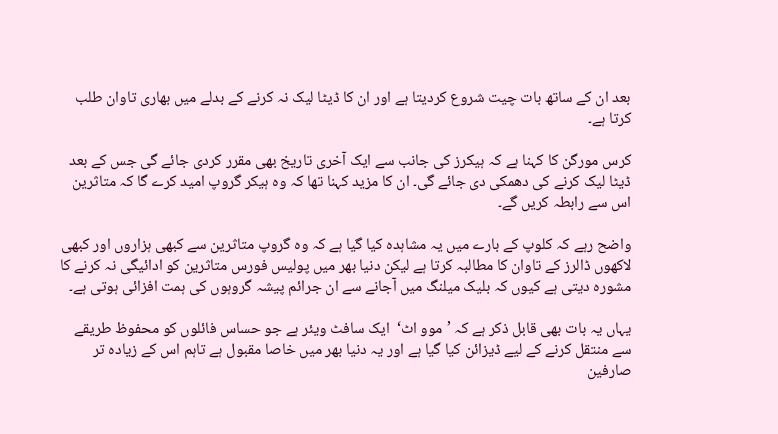بعد ان کے ساتھ بات چیت شروع کردیتا ہے اور ان کا ڈیٹا لیک نہ کرنے کے بدلے میں بھاری تاوان طلب کرتا ہے۔

کرس مورگن کا کہنا ہے کہ ہیکرز کی جانب سے ایک آخری تاریخ بھی مقرر کردی جائے گی جس کے بعد ڈیٹا لیک کرنے کی دھمکی دی جائے گی۔ ان کا مزید کہنا تھا کہ وہ ہیکر گروپ امید کرے گا کہ متاثرین اس سے رابطہ کریں گے۔

واضح رہے کہ کلوپ کے بارے میں یہ مشاہدہ کیا گیا ہے کہ وہ گروپ متاثرین سے کبھی ہزاروں اور کبھی لاکھوں ڈالرز کے تاوان کا مطالبہ کرتا ہے لیکن دنیا بھر میں پولیس فورس متاثرین کو ادائیگی نہ کرنے کا مشورہ دیتی ہے کیوں کہ بلیک میلنگ میں آجانے سے ان جرائم پیشہ گروہوں کی ہمت افزائی ہوتی ہے۔

یہاں یہ بات بھی قابل ذکر ہے کہ ’موو اٹ‘  ایک سافٹ ویئر ہے جو حساس فائلوں کو محفوظ طریقے سے منتقل کرنے کے لیے ڈیزائن کیا گیا ہے اور یہ دنیا بھر میں خاصا مقبول ہے تاہم اس کے زیادہ تر صارفین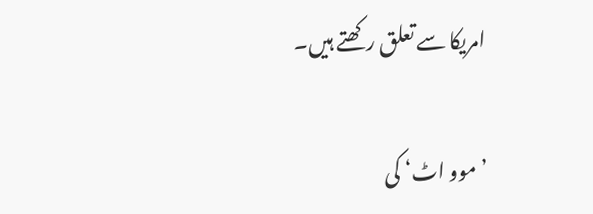امریکا سے تعلق رکھتے ہیں۔

’موو اٹ‘ کی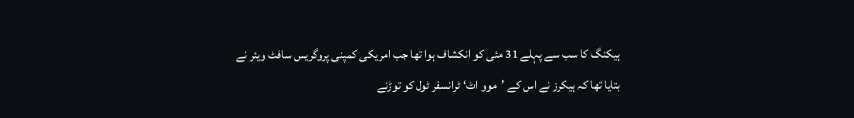ہیکنگ کا سب سے پہلے 31 مئی کو انکشاف ہوا تھا جب امریکی کمپنی پروگریس سافٹ ویئر نے بتایا تھا کہ ہیکرز نے اس کے ’موو اٹ‘ ٹرانسفر ٹول کو توڑنے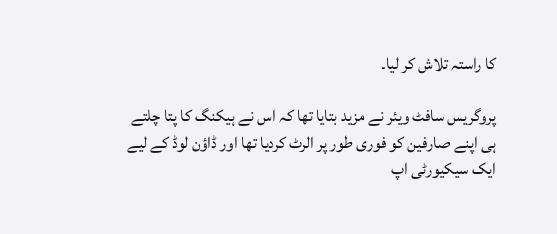کا راستہ تلاش کر لیا۔

پروگریس سافٹ ویئر نے مزید بتایا تھا کہ اس نے ہیکنگ کا پتا چلتے ہی اپنے صارفین کو فوری طور پر الرٹ کردیا تھا اور ڈاؤن لوڈ کے لیے ایک سیکیورٹی اپ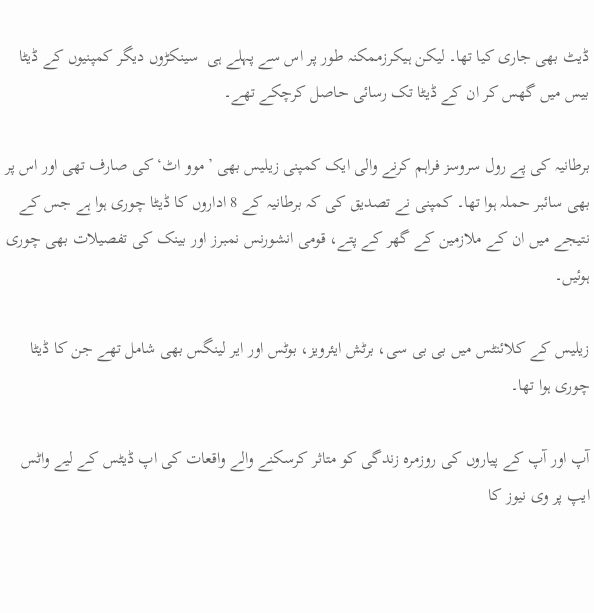ڈیٹ بھی جاری کیا تھا۔ لیکن ہیکرزممکنہ طور پر اس سے پہلے ہی  سینکڑوں دیگر کمپنیوں کے ڈیٹا بیس میں گھس کر ان کے ڈیٹا تک رسائی حاصل کرچکے تھے۔

برطانیہ کی پے رول سروسز فراہم کرنے والی ایک کمپنی زیلیس بھی ’موو اٹ‘ کی صارف تھی اور اس پر بھی سائبر حملہ ہوا تھا۔ کمپنی نے تصدیق کی کہ برطانیہ کے 8 اداروں کا ڈیٹا چوری ہوا ہے جس کے نتیجے میں ان کے ملازمین کے گھر کے پتے، قومی انشورنس نمبرز اور بینک کی تفصیلات بھی چوری ہوئیں۔

زیلیس کے کلائنٹس میں بی بی سی، برٹش ایئرویز، بوٹس اور ایر لینگس بھی شامل تھے جن کا ڈیٹا چوری ہوا تھا۔

آپ اور آپ کے پیاروں کی روزمرہ زندگی کو متاثر کرسکنے والے واقعات کی اپ ڈیٹس کے لیے واٹس ایپ پر وی نیوز کا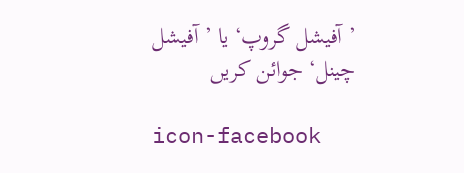’آفیشل گروپ‘ یا ’آفیشل چینل‘ جوائن کریں

icon-facebook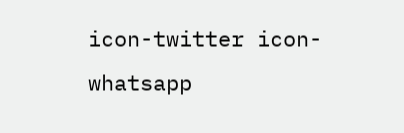icon-twitter icon-whatsapp